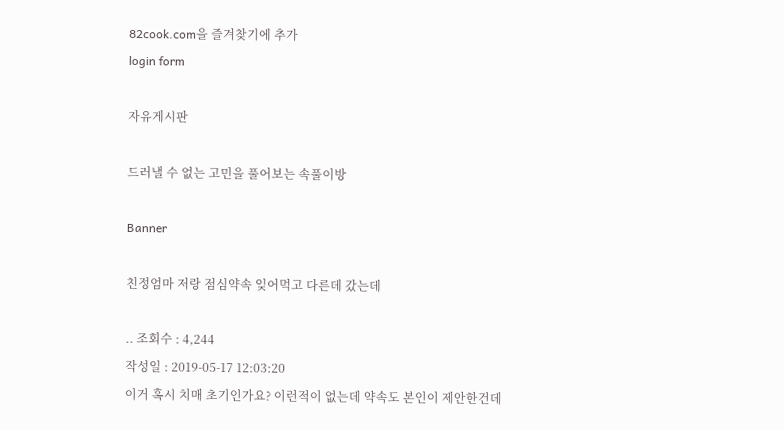82cook.com을 즐겨찾기에 추가
login form

자유게시판

드러낼 수 없는 고민을 풀어보는 속풀이방

Banner

친정엄마 저랑 점심약속 잊어먹고 다른데 갔는데

.. 조회수 : 4,244
작성일 : 2019-05-17 12:03:20
이거 혹시 치매 초기인가요? 이런적이 없는데 약속도 본인이 제안한건데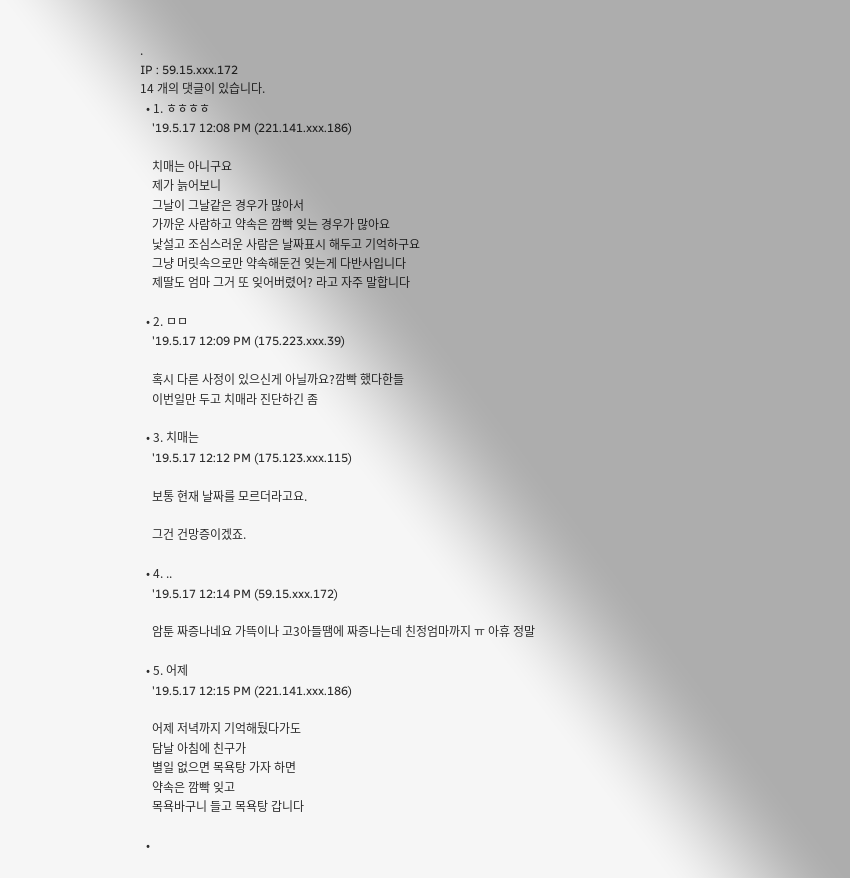.
IP : 59.15.xxx.172
14 개의 댓글이 있습니다.
  • 1. ㅎㅎㅎㅎ
    '19.5.17 12:08 PM (221.141.xxx.186)

    치매는 아니구요
    제가 늙어보니
    그날이 그날같은 경우가 많아서
    가까운 사람하고 약속은 깜빡 잊는 경우가 많아요
    낯설고 조심스러운 사람은 날짜표시 해두고 기억하구요
    그냥 머릿속으로만 약속해둔건 잊는게 다반사입니다
    제딸도 엄마 그거 또 잊어버렸어? 라고 자주 말합니다

  • 2. ㅁㅁ
    '19.5.17 12:09 PM (175.223.xxx.39)

    혹시 다른 사정이 있으신게 아닐까요?깜빡 했다한들
    이번일만 두고 치매라 진단하긴 좀

  • 3. 치매는
    '19.5.17 12:12 PM (175.123.xxx.115)

    보통 현재 날짜를 모르더라고요.

    그건 건망증이겠죠.

  • 4. ..
    '19.5.17 12:14 PM (59.15.xxx.172)

    암툰 짜증나네요 가뜩이나 고3아들땜에 짜증나는데 친정엄마까지 ㅠ 아휴 정말

  • 5. 어제
    '19.5.17 12:15 PM (221.141.xxx.186)

    어제 저녁까지 기억해뒀다가도
    담날 아침에 친구가
    별일 없으면 목욕탕 가자 하면
    약속은 깜빡 잊고
    목욕바구니 들고 목욕탕 갑니다

  •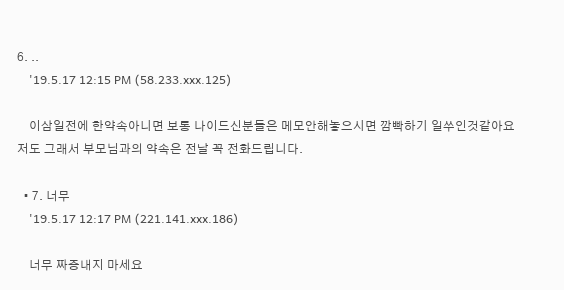6. ..
    '19.5.17 12:15 PM (58.233.xxx.125)

    이삼일전에 한약속아니면 보통 나이드신분들은 메모안해놓으시면 깜빡하기 일쑤인것같아요 저도 그래서 부모님과의 약속은 전날 꼭 전화드립니다.

  • 7. 너무
    '19.5.17 12:17 PM (221.141.xxx.186)

    너무 짜증내지 마세요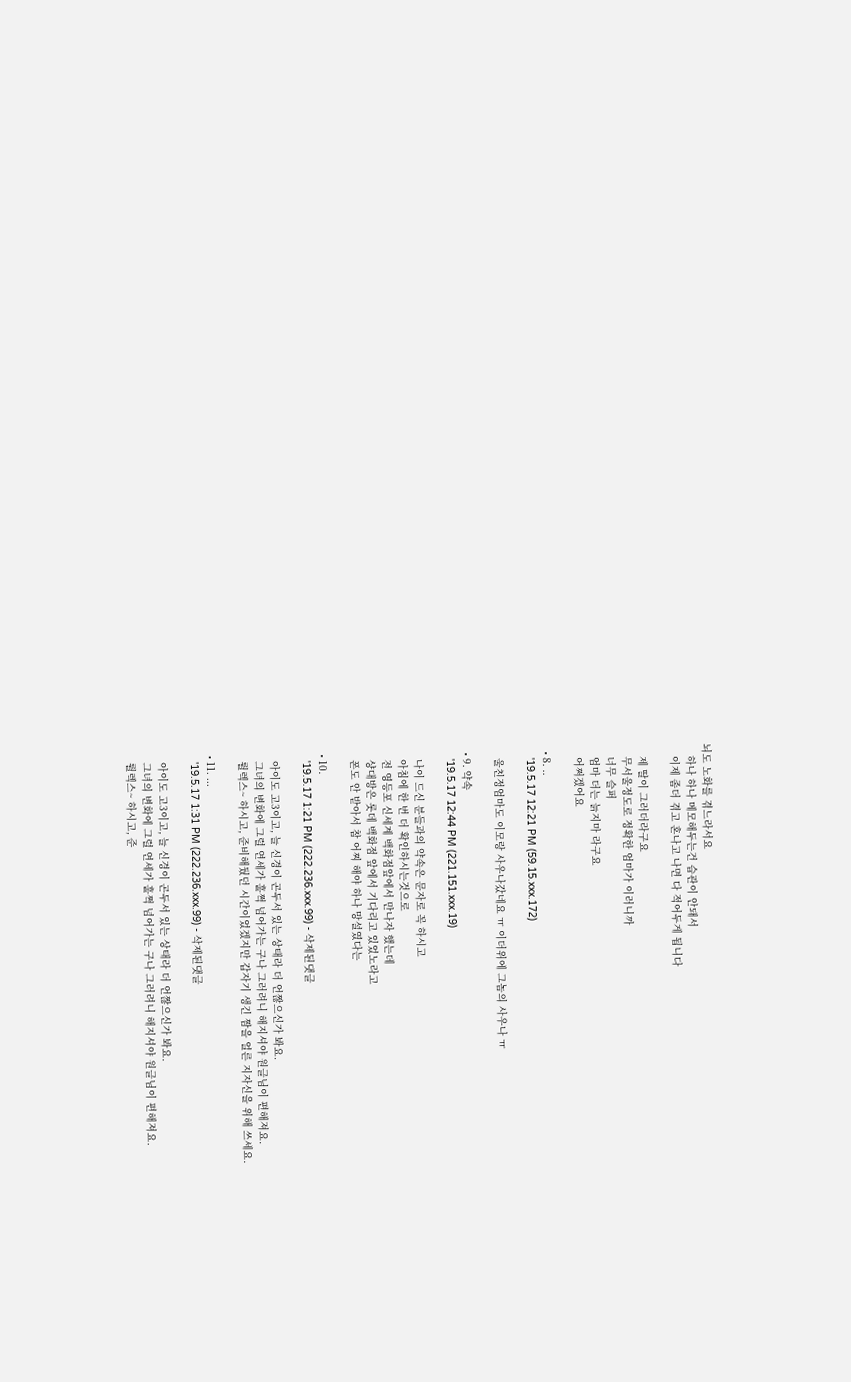뇌도 노화를 겪느라서요
    하나 하나 메모해두는건 습관이 안돼서
    이제 좀더 겪고 혼나고 나면 다 적어두게 됩니다

    제 딸이 그러더라구요
    무서울정도로 정확한 엄마가 이러니까
    너무 슬퍼
    엄마 더는 늙지마 라구요
    어쩌겠어요

  • 8. ..
    '19.5.17 12:21 PM (59.15.xxx.172)

    울친정엄마도 이모랑 사우나갔네요 ㅠ 이더위에 그놈의 사우나 ㅠ

  • 9. 약속
    '19.5.17 12:44 PM (221.151.xxx.19)

    나이 드신 분들과의 약속은 문자로 꼭 하시고
    아침에 한 번 더 확인하시는것으로
    전 영등포 신세계 백화점앞에서 만나자 했는데
    샹대방은 롯데 백화점 앞에서 기다리고 있었노라고
    폰도 안 받아서 참 어찌 해야 하나 망설였다는

  • 10.
    '19.5.17 1:21 PM (222.236.xxx.99) - 삭제된댓글

    아이도 고3이고, 늘 신경이 곤두서 있는 상태라 더 언짢으신가 봐요.
    그녀의 변화에 그럴 연세가 훌쩍 넘어가는 구나 그러려니 해지셔야 원글님이 편해져요.
    륄렉스~ 하시고, 준비해뒀던 시간이었겠지만 갑자기 생긴 짬을 얼른 지자신을 위해 쓰세요.

  • 11. ...
    '19.5.17 1:31 PM (222.236.xxx.99) - 삭제된댓글

    아이도 고3이고, 늘 신경이 곤두서 있는 상태라 더 언짢으신가 봐요.
    그녀의 변화에 그럴 연세가 훌쩍 넘어가는 구나 그러려니 해지셔야 원글님이 편해져요.
    륄렉스~ 하시고, 준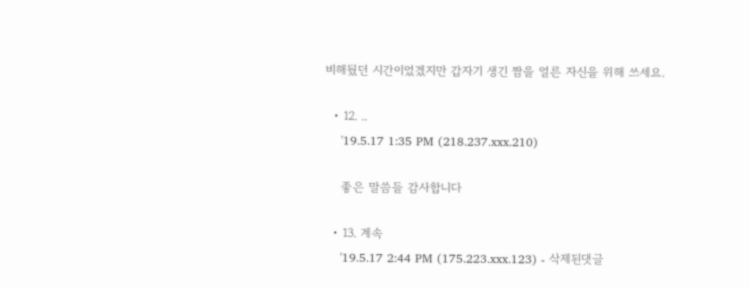비해뒀던 시간이었겠지만 갑자기 생긴 짬을 얼른 자신을 위해 쓰세요.

  • 12. ..
    '19.5.17 1:35 PM (218.237.xxx.210)

    좋은 말씀들 감사합니다

  • 13. 계속
    '19.5.17 2:44 PM (175.223.xxx.123) - 삭제된댓글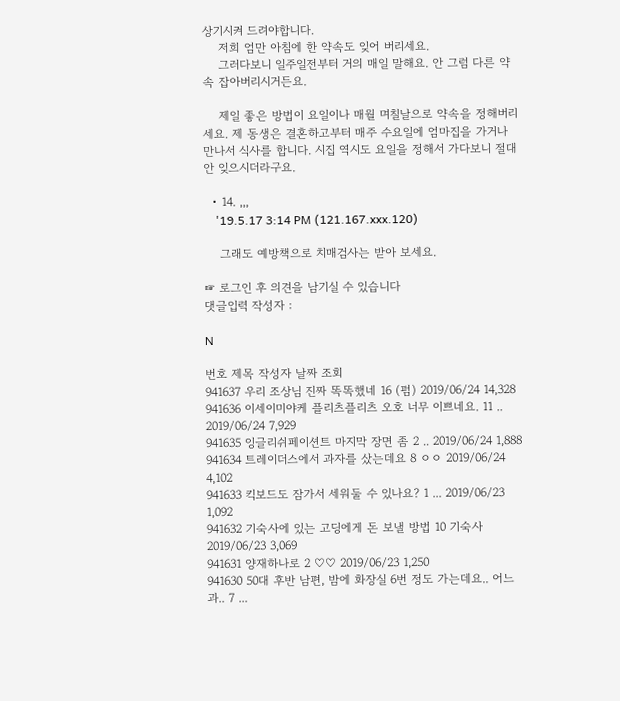상기시켜 드려야합니다.
    저희 엄만 아침에 한 약속도 잊어 버리세요.
    그러다보니 일주일전부터 거의 매일 말해요. 안 그럼 다른 약속 잡아버리시거든요.

    제일 좋은 방법이 요일이나 매월 며칠날으로 약속을 정해버리세요. 제 동생은 결혼하고부터 매주 수요일에 엄마집을 가거나 만나서 식사를 합니다. 시집 역시도 요일을 정해서 가다보니 절대 안 잊으시더라구요.

  • 14. ,,,
    '19.5.17 3:14 PM (121.167.xxx.120)

    그래도 예방책으로 치매검사는 받아 보세요.

☞ 로그인 후 의견을 남기실 수 있습니다
댓글입력 작성자 :

N

번호 제목 작성자 날짜 조회
941637 우리 조상님 진짜 똑똑했네 16 (펌) 2019/06/24 14,328
941636 이세이미야케 플리츠플리츠 오호 너무 이쁘네요. 11 .. 2019/06/24 7,929
941635 잉글리쉬페이션트 마지막 장면 좀 2 .. 2019/06/24 1,888
941634 트레이더스에서 과자를 샀는데요 8 ㅇㅇ 2019/06/24 4,102
941633 킥보드도 잠가서 세워둘 수 있나요? 1 ... 2019/06/23 1,092
941632 기숙사에 있는 고딩에게 돈 보낼 방법 10 기숙사 2019/06/23 3,069
941631 양재하나로 2 ♡♡ 2019/06/23 1,250
941630 50대 후반 남편, 밤에 화장실 6번 정도 가는데요.. 어느 과.. 7 ...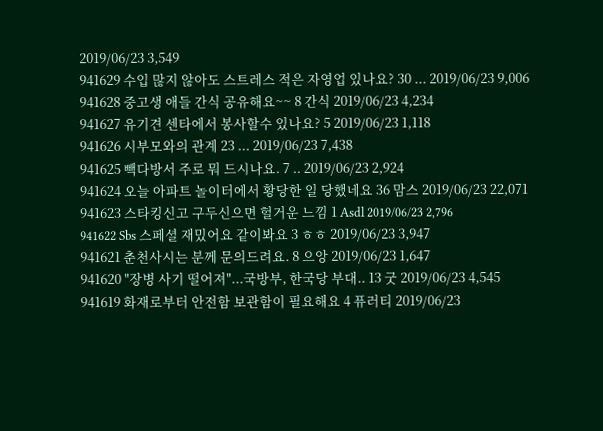2019/06/23 3,549
941629 수입 많지 않아도 스트레스 적은 자영업 있나요? 30 ... 2019/06/23 9,006
941628 중고생 애들 간식 공유해요~~ 8 간식 2019/06/23 4,234
941627 유기견 센타에서 봉사할수 있나요? 5 2019/06/23 1,118
941626 시부모와의 관계 23 ... 2019/06/23 7,438
941625 빽다방서 주로 뭐 드시나요. 7 .. 2019/06/23 2,924
941624 오늘 아파트 놀이터에서 황당한 일 당했네요 36 맘스 2019/06/23 22,071
941623 스타킹신고 구두신으면 헐거운 느낌 1 Asdl 2019/06/23 2,796
941622 Sbs 스페셜 재밌어요 같이봐요 3 ㅎㅎ 2019/06/23 3,947
941621 춘천사시는 분께 문의드려요. 8 으앙 2019/06/23 1,647
941620 "장병 사기 떨어져"...국방부, 한국당 부대.. 13 굿 2019/06/23 4,545
941619 화재로부터 안전함 보관함이 필요해요 4 퓨러티 2019/06/23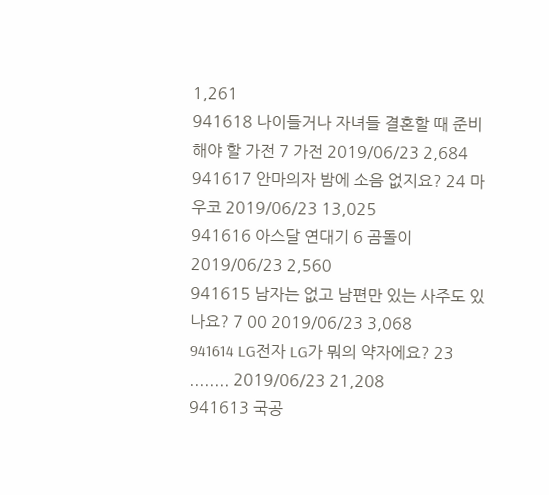1,261
941618 나이들거나 자녀들 결혼할 때 준비해야 할 가전 7 가전 2019/06/23 2,684
941617 안마의자 밤에 소음 없지요? 24 마우코 2019/06/23 13,025
941616 아스달 연대기 6 곰돌이 2019/06/23 2,560
941615 남자는 없고 남편만 있는 사주도 있나요? 7 00 2019/06/23 3,068
941614 LG전자 LG가 뭐의 약자에요? 23 ........ 2019/06/23 21,208
941613 국공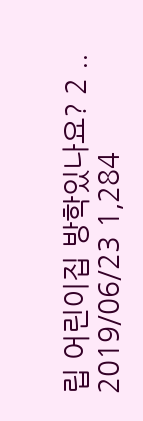립 어린이집 방학있나요? 2 .. 2019/06/23 1,284